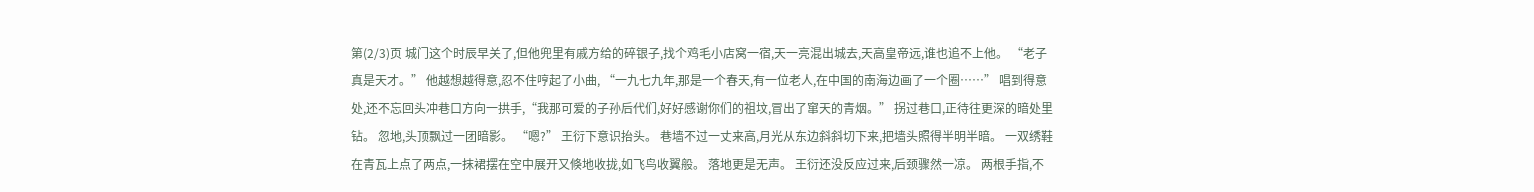第(2/3)页 城门这个时辰早关了,但他兜里有戚方给的碎银子,找个鸡毛小店窝一宿,天一亮混出城去,天高皇帝远,谁也追不上他。 “老子真是天才。” 他越想越得意,忍不住哼起了小曲, “一九七九年,那是一个春天,有一位老人,在中国的南海边画了一个圈……” 唱到得意处,还不忘回头冲巷口方向一拱手,“我那可爱的子孙后代们,好好感谢你们的祖坟,冒出了窜天的青烟。” 拐过巷口,正待往更深的暗处里钻。 忽地,头顶飘过一团暗影。 “嗯?” 王衍下意识抬头。 巷墙不过一丈来高,月光从东边斜斜切下来,把墙头照得半明半暗。 一双绣鞋在青瓦上点了两点,一抹裙摆在空中展开又倏地收拢,如飞鸟收翼般。 落地更是无声。 王衍还没反应过来,后颈骤然一凉。 两根手指,不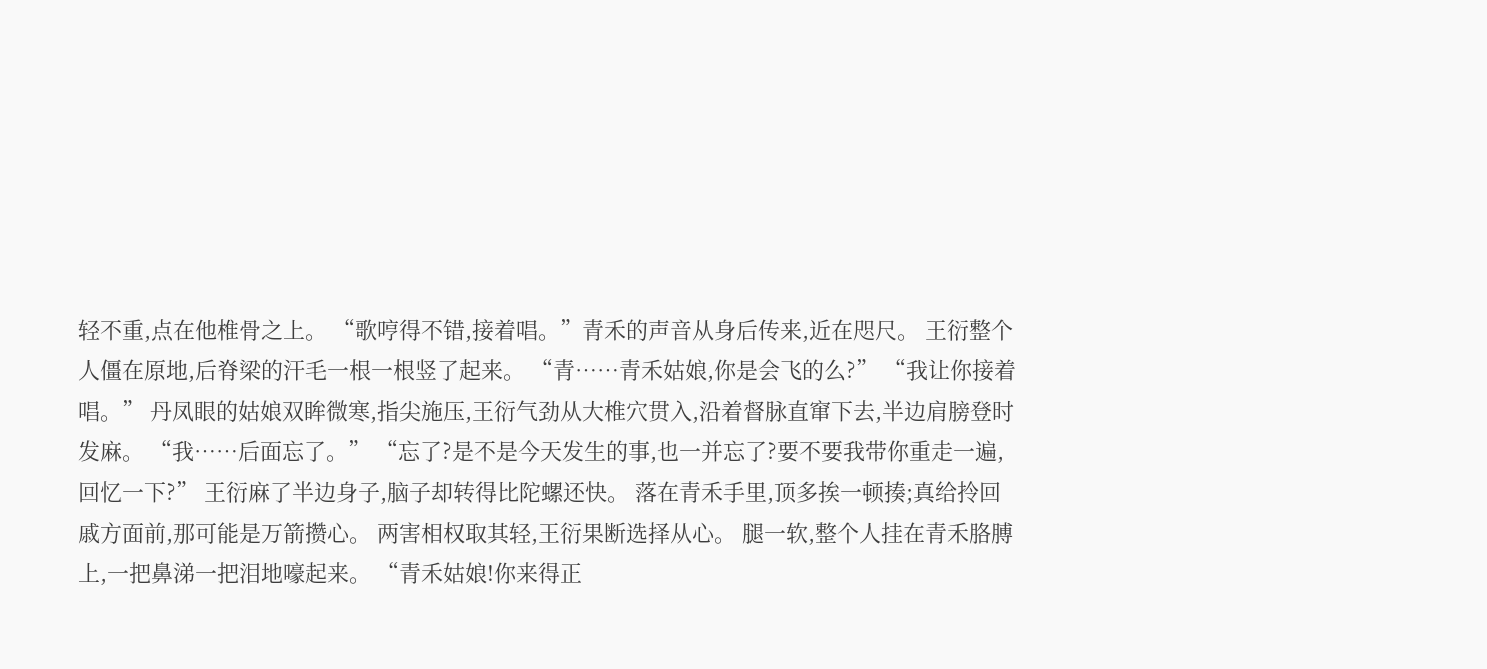轻不重,点在他椎骨之上。 “歌哼得不错,接着唱。”青禾的声音从身后传来,近在咫尺。 王衍整个人僵在原地,后脊梁的汗毛一根一根竖了起来。 “青……青禾姑娘,你是会飞的么?” “我让你接着唱。” 丹凤眼的姑娘双眸微寒,指尖施压,王衍气劲从大椎穴贯入,沿着督脉直窜下去,半边肩膀登时发麻。 “我……后面忘了。” “忘了?是不是今天发生的事,也一并忘了?要不要我带你重走一遍,回忆一下?” 王衍麻了半边身子,脑子却转得比陀螺还快。 落在青禾手里,顶多挨一顿揍;真给拎回戚方面前,那可能是万箭攒心。 两害相权取其轻,王衍果断选择从心。 腿一软,整个人挂在青禾胳膊上,一把鼻涕一把泪地嚎起来。 “青禾姑娘!你来得正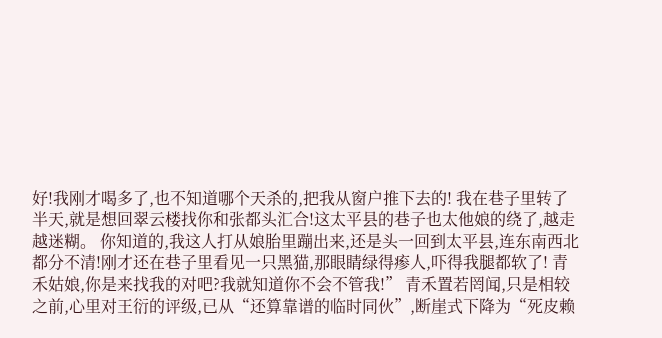好!我刚才喝多了,也不知道哪个天杀的,把我从窗户推下去的! 我在巷子里转了半天,就是想回翠云楼找你和张都头汇合!这太平县的巷子也太他娘的绕了,越走越迷糊。 你知道的,我这人打从娘胎里蹦出来,还是头一回到太平县,连东南西北都分不清!刚才还在巷子里看见一只黑猫,那眼睛绿得瘆人,吓得我腿都软了! 青禾姑娘,你是来找我的对吧?我就知道你不会不管我!” 青禾置若罔闻,只是相较之前,心里对王衍的评级,已从“还算靠谱的临时同伙”,断崖式下降为“死皮赖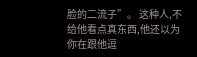脸的二流子”。 这种人,不给他看点真东西,他还以为你在跟他逗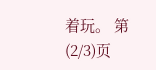着玩。 第(2/3)页